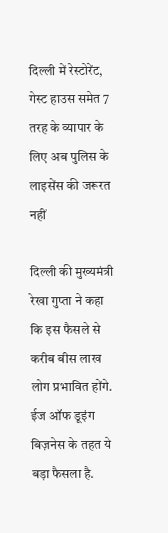दिल्ली में रेस्टोरेंट, गेस्ट हाउस समेत 7 तरह के व्यापार के लिए अब पुलिस के लाइसेंस की जरूरत नहीं

दिल्ली की मुख्यमंत्री रेखा गुप्ता ने कहा कि इस फैसले से करीब बीस लाख लोग प्रभावित होंगे. ईज ऑफ डूइंग बिज़नेस के तहत ये बड़ा फैसला है.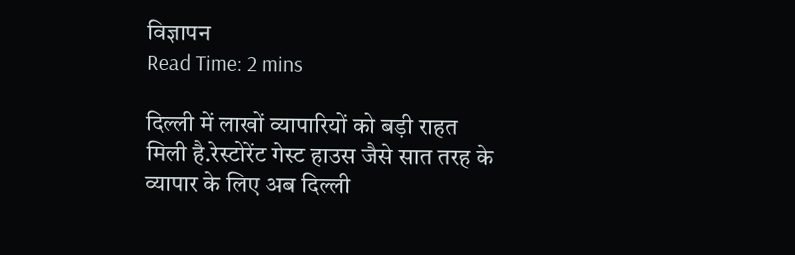विज्ञापन
Read Time: 2 mins

दिल्ली में लाखों व्यापारियों को बड़ी राहत मिली है.रेस्टोरेंट गेस्ट हाउस जैसे सात तरह के व्यापार के लिए अब दिल्ली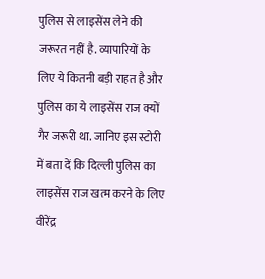पुलिस से लाइसेंस लेने की जरूरत नहीं है. व्यापारियों के लिए ये कितनी बड़ी राहत है और पुलिस का ये लाइसेंस राज क्यों गैर जरूरी था. जानिए इस स्टोरी में बता दें कि दिल्ली पुलिस का लाइसेंस राज खत्म करने के लिए वीरेंद्र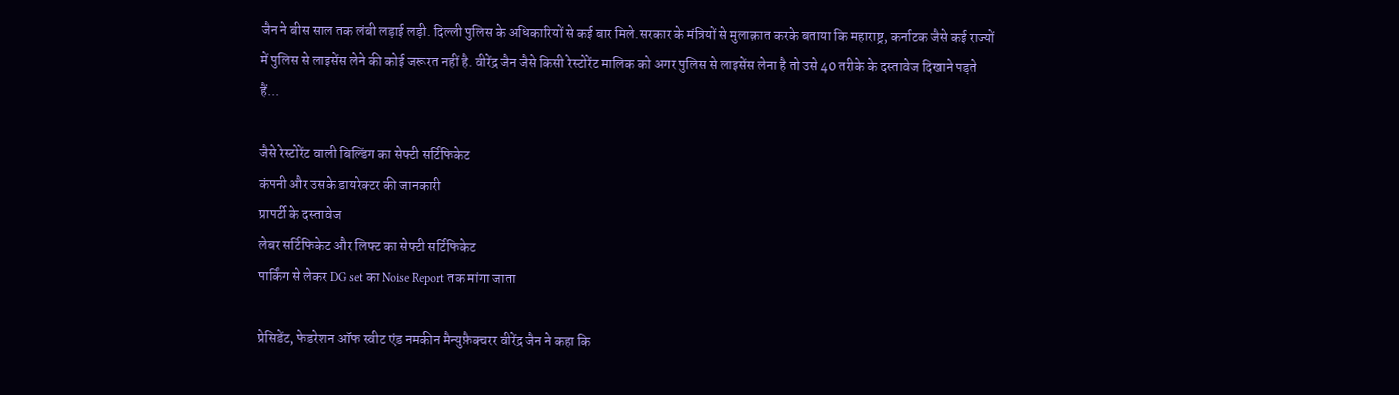जैन ने बीस साल तक लंबी लड़ाई लड़ी. दिल्ली पुलिस के अधिकारियों से कई बार मिले.सरकार के मंत्रियों से मुलाक़ात करके बताया कि महाराष्ट्र, कर्नाटक जैसे कई राज्यों में पुलिस से लाइसेंस लेने की कोई जरूरत नहीं है. वीरेंद्र जैन जैसे किसी रेस्टोरेंट मालिक को अगर पुलिस से लाइसेंस लेना है तो उसे 40 तरीके के दस्तावेज दिखाने पड़ते हैं...

जैसे रेस्टोरेंट वाली बिल्डिंग का सेफ्टी सर्टिफिकेट
कंपनी और उसके डायरेक्टर की जानकारी
प्रापर्टी के दस्तावेज
लेबर सर्टिफिकेट और लिफ्ट का सेफ्टी सर्टिफिकेट
पार्किंग से लेकर DG set का Noise Report तक मांगा जाता

प्रेसिडेंट, फेडरेशन ऑफ स्वीट एंड नमकीन मैन्युफ़ैक्चरर वीरेंद्र जैन ने कहा कि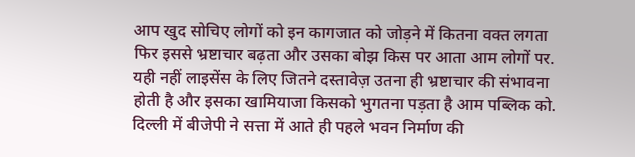आप खुद सोचिए लोगों को इन कागजात को जोड़ने में कितना वक्त लगता फिर इससे भ्रष्टाचार बढ़ता और उसका बोझ किस पर आता आम लोगों पर. यही नहीं लाइसेंस के लिए जितने दस्तावेज़ उतना ही भ्रष्टाचार की संभावना होती है और इसका खामियाजा किसको भुगतना पड़ता है आम पब्लिक को. दिल्ली में बीजेपी ने सत्ता में आते ही पहले भवन निर्माण की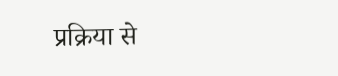प्रक्रिया से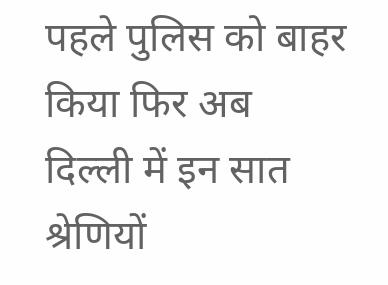पहले पुलिस को बाहर किया फिर अब दिल्ली में इन सात श्रेणियों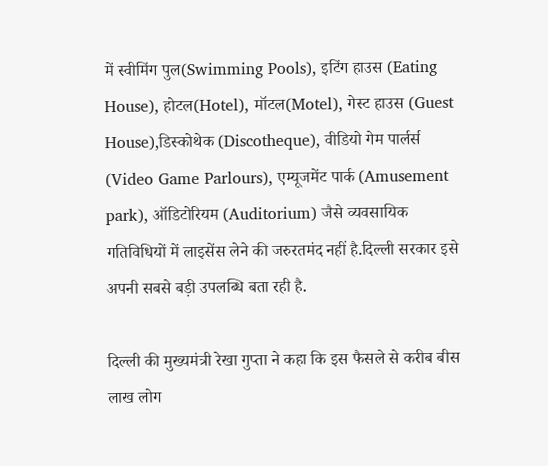में स्वीमिंग पुल(Swimming Pools), इटिंग हाउस (Eating House), होटल(Hotel), मॉटल(Motel), गेस्ट हाउस (Guest House),डिस्कोथेक (Discotheque), वीडियो गेम पार्लर्स (Video Game Parlours), एम्यूजमेंट पार्क (Amusement park), ऑडिटोरियम (Auditorium) जैसे व्यवसायिक गतिविधियों में लाइसेंस लेने की जरुरतमंद नहीं है.दिल्ली सरकार इसे अपनी सबसे बड़ी उपलब्धि बता रही है.

दिल्ली की मुख्यमंत्री रेखा गुप्ता ने कहा कि इस फैसले से करीब बीस लाख लोग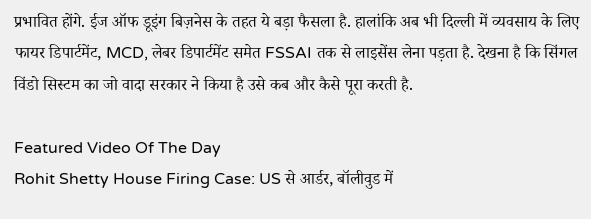प्रभावित होंगे. ईज ऑफ डूइंग बिज़नेस के तहत ये बड़ा फैसला है. हालांकि अब भी दिल्ली में व्यवसाय के लिए फायर डिपार्टमेंट, MCD, लेबर डिपार्टमेंट समेत FSSAI तक से लाइसेंस लेना पड़ता है. देखना है कि सिंगल विंडो सिस्टम का जो वादा सरकार ने किया है उसे कब और कैसे पूरा करती है.

Featured Video Of The Day
Rohit Shetty House Firing Case: US से आर्डर, बॉलीवुड में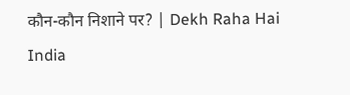कौन-कौन निशाने पर? | Dekh Raha Hai India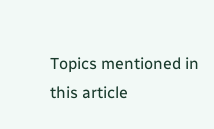Topics mentioned in this article